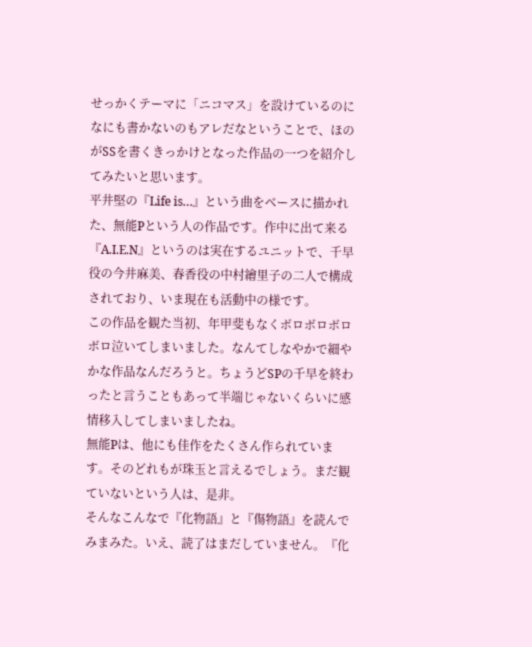せっかくテーマに「ニコマス」を設けているのになにも書かないのもアレだなということで、ほのがSSを書くきっかけとなった作品の一つを紹介してみたいと思います。
平井堅の『Life is…』という曲をベースに描かれた、無能Pという人の作品です。作中に出て来る『A.I.E.N』というのは実在するユニットで、千早役の今井麻美、春香役の中村繪里子の二人で構成されており、いま現在も活動中の様です。
この作品を観た当初、年甲斐もなくボロボロボロボロ泣いてしまいました。なんてしなやかで細やかな作品なんだろうと。ちょうどSPの千早を終わったと言うこともあって半端じゃないくらいに感情移入してしまいましたね。
無能Pは、他にも佳作をたくさん作られています。そのどれもが珠玉と言えるでしょう。まだ観ていないという人は、是非。
そんなこんなで『化物語』と『傷物語』を読んでみまみた。いえ、読了はまだしていません。『化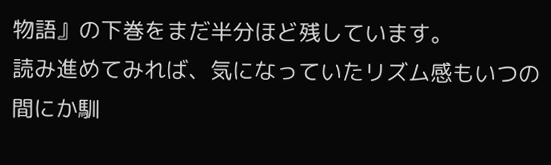物語』の下巻をまだ半分ほど残しています。
読み進めてみれば、気になっていたリズム感もいつの間にか馴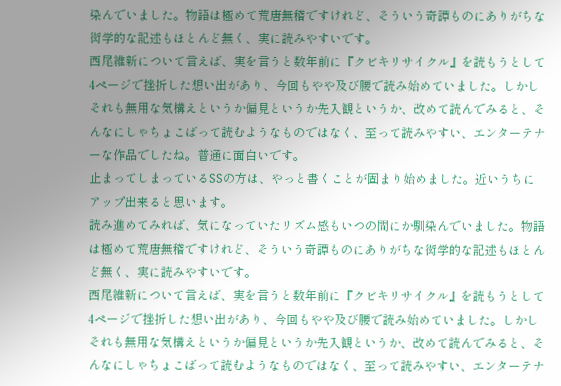染んでいました。物語は極めて荒唐無稽ですけれど、そういう奇譚ものにありがちな衒学的な記述もほとんど無く、実に読みやすいです。
西尾維新について言えば、実を言うと数年前に『クビキリサイクル』を読もうとして4ページで挫折した想い出があり、今回もやや及び腰で読み始めていました。しかしそれも無用な気構えというか偏見というか先入観というか、改めて読んでみると、そんなにしゃちょこばって読むようなものではなく、至って読みやすい、エンターテナーな作品でしたね。普通に面白いです。
止まってしまっているSSの方は、やっと書くことが固まり始めました。近いうちにアップ出来ると思います。
読み進めてみれば、気になっていたリズム感もいつの間にか馴染んでいました。物語は極めて荒唐無稽ですけれど、そういう奇譚ものにありがちな衒学的な記述もほとんど無く、実に読みやすいです。
西尾維新について言えば、実を言うと数年前に『クビキリサイクル』を読もうとして4ページで挫折した想い出があり、今回もやや及び腰で読み始めていました。しかしそれも無用な気構えというか偏見というか先入観というか、改めて読んでみると、そんなにしゃちょこばって読むようなものではなく、至って読みやすい、エンターテナ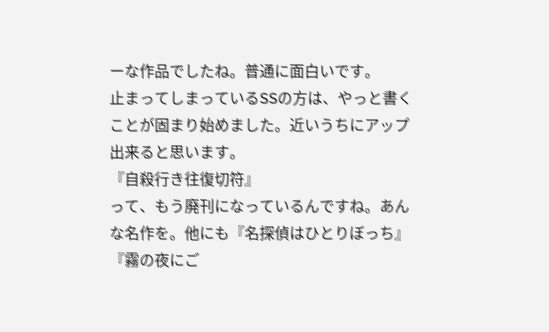ーな作品でしたね。普通に面白いです。
止まってしまっているSSの方は、やっと書くことが固まり始めました。近いうちにアップ出来ると思います。
『自殺行き往復切符』
って、もう廃刊になっているんですね。あんな名作を。他にも『名探偵はひとりぼっち』『霧の夜にご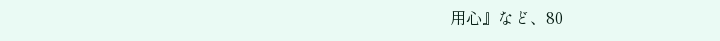用心』など、80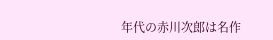年代の赤川次郎は名作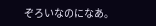ぞろいなのになあ。